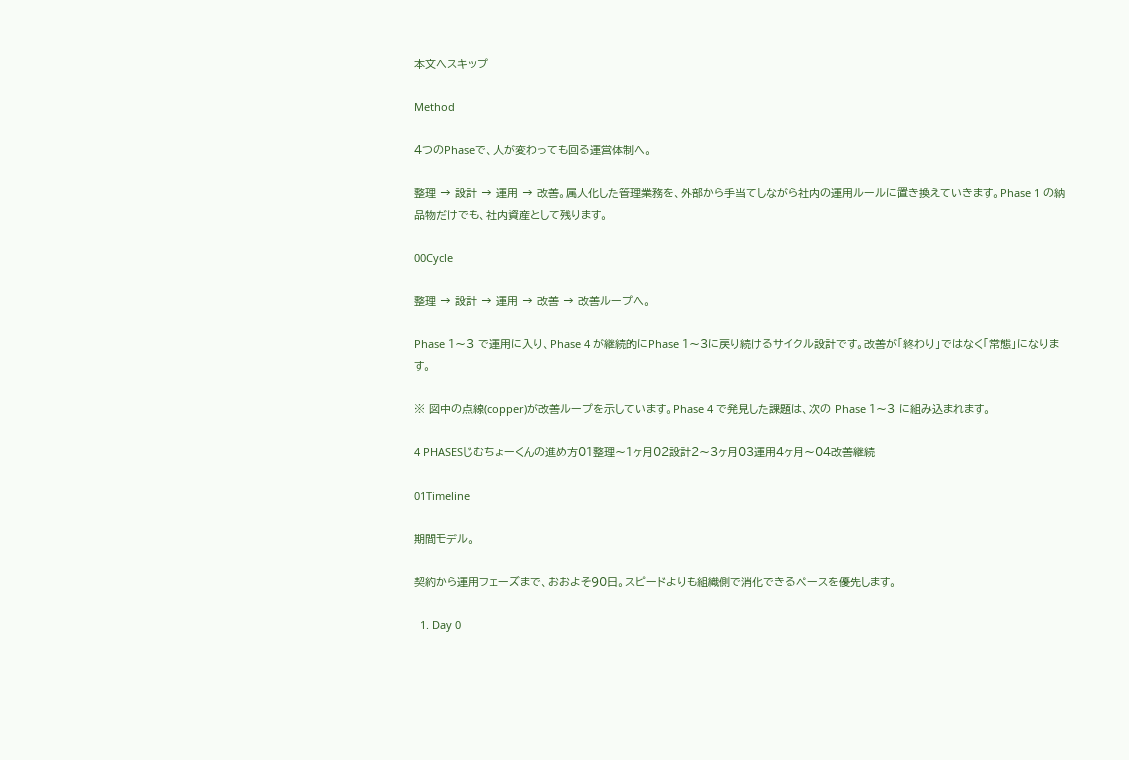本文へスキップ

Method

4つのPhaseで、人が変わっても回る運営体制へ。

整理 → 設計 → 運用 → 改善。属人化した管理業務を、外部から手当てしながら社内の運用ルールに置き換えていきます。Phase 1 の納品物だけでも、社内資産として残ります。

00Cycle

整理 → 設計 → 運用 → 改善 → 改善ループへ。

Phase 1〜3 で運用に入り、Phase 4 が継続的にPhase 1〜3に戻り続けるサイクル設計です。改善が「終わり」ではなく「常態」になります。

※ 図中の点線(copper)が改善ループを示しています。Phase 4 で発見した課題は、次の Phase 1〜3 に組み込まれます。

4 PHASESじむちょーくんの進め方01整理〜1ヶ月02設計2〜3ヶ月03運用4ヶ月〜04改善継続

01Timeline

期間モデル。

契約から運用フェーズまで、おおよそ90日。スピードよりも組織側で消化できるペースを優先します。

  1. Day 0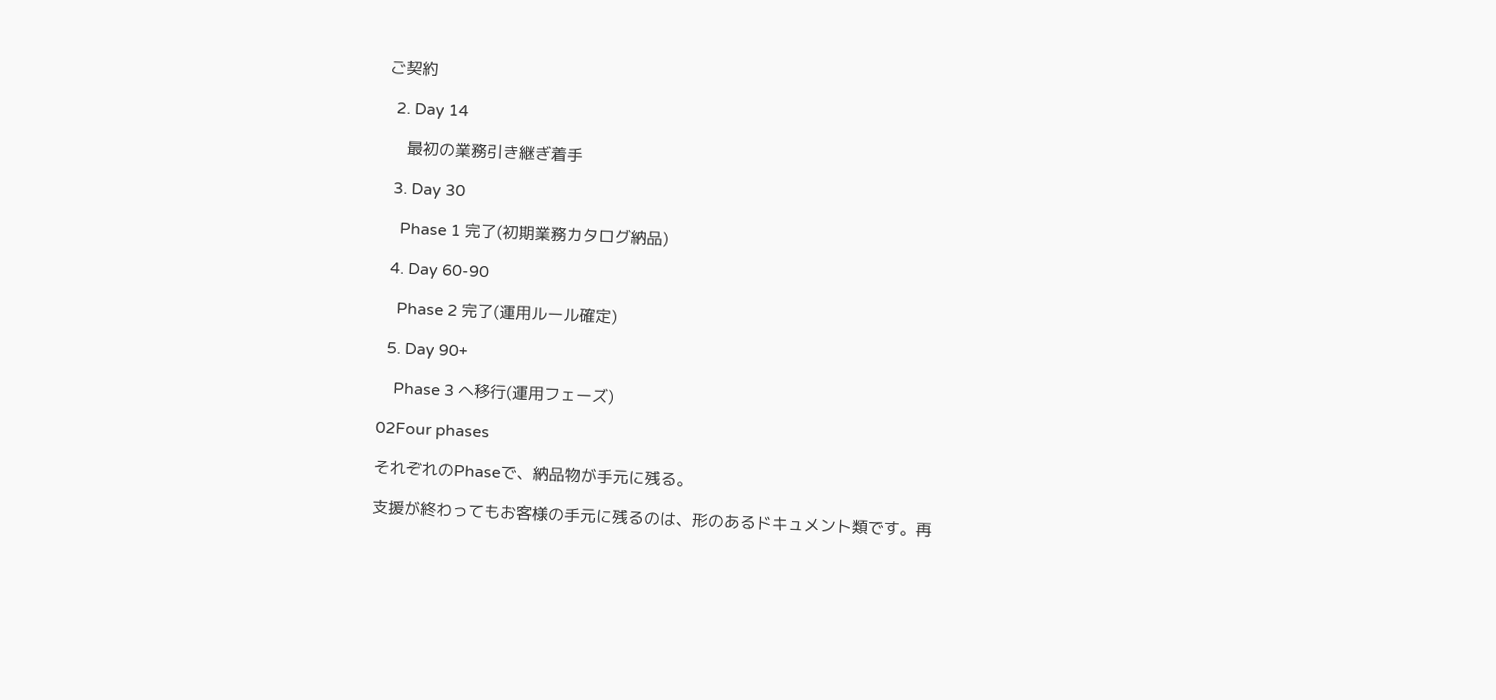ご契約

  2. Day 14

    最初の業務引き継ぎ着手

  3. Day 30

    Phase 1 完了(初期業務カタログ納品)

  4. Day 60-90

    Phase 2 完了(運用ルール確定)

  5. Day 90+

    Phase 3 へ移行(運用フェーズ)

02Four phases

それぞれのPhaseで、納品物が手元に残る。

支援が終わってもお客様の手元に残るのは、形のあるドキュメント類です。再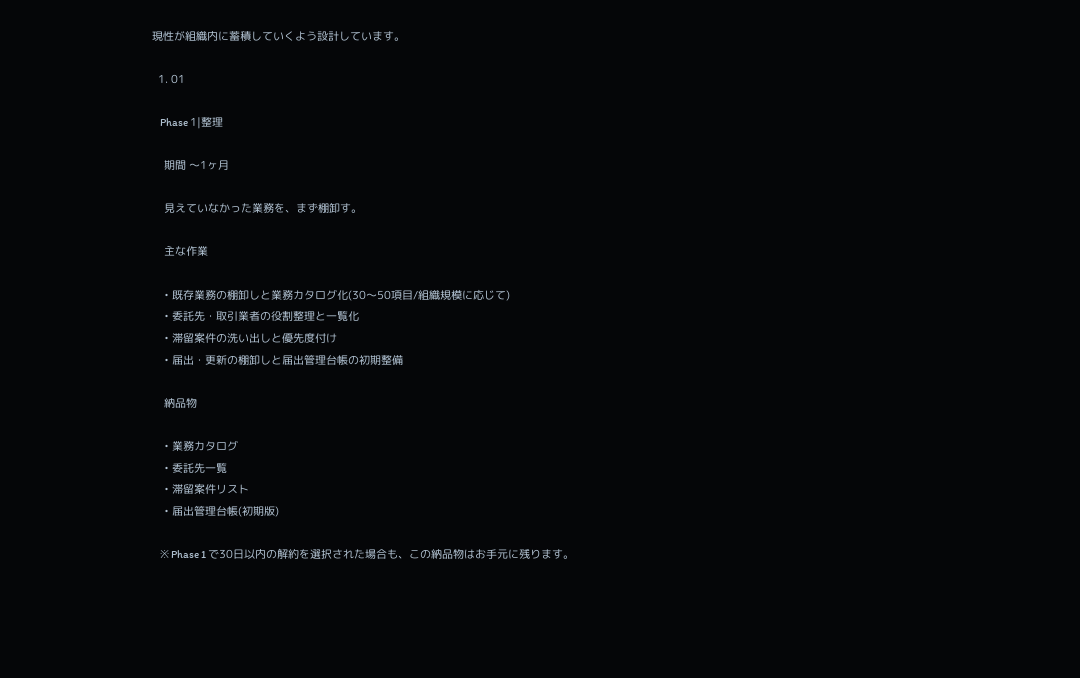現性が組織内に蓄積していくよう設計しています。

  1. 01

    Phase 1|整理

    期間 〜1ヶ月

    見えていなかった業務を、まず棚卸す。

    主な作業

    • 既存業務の棚卸しと業務カタログ化(30〜50項目/組織規模に応じて)
    • 委託先・取引業者の役割整理と一覧化
    • 滞留案件の洗い出しと優先度付け
    • 届出・更新の棚卸しと届出管理台帳の初期整備

    納品物

    • 業務カタログ
    • 委託先一覧
    • 滞留案件リスト
    • 届出管理台帳(初期版)

    ※ Phase 1 で30日以内の解約を選択された場合も、この納品物はお手元に残ります。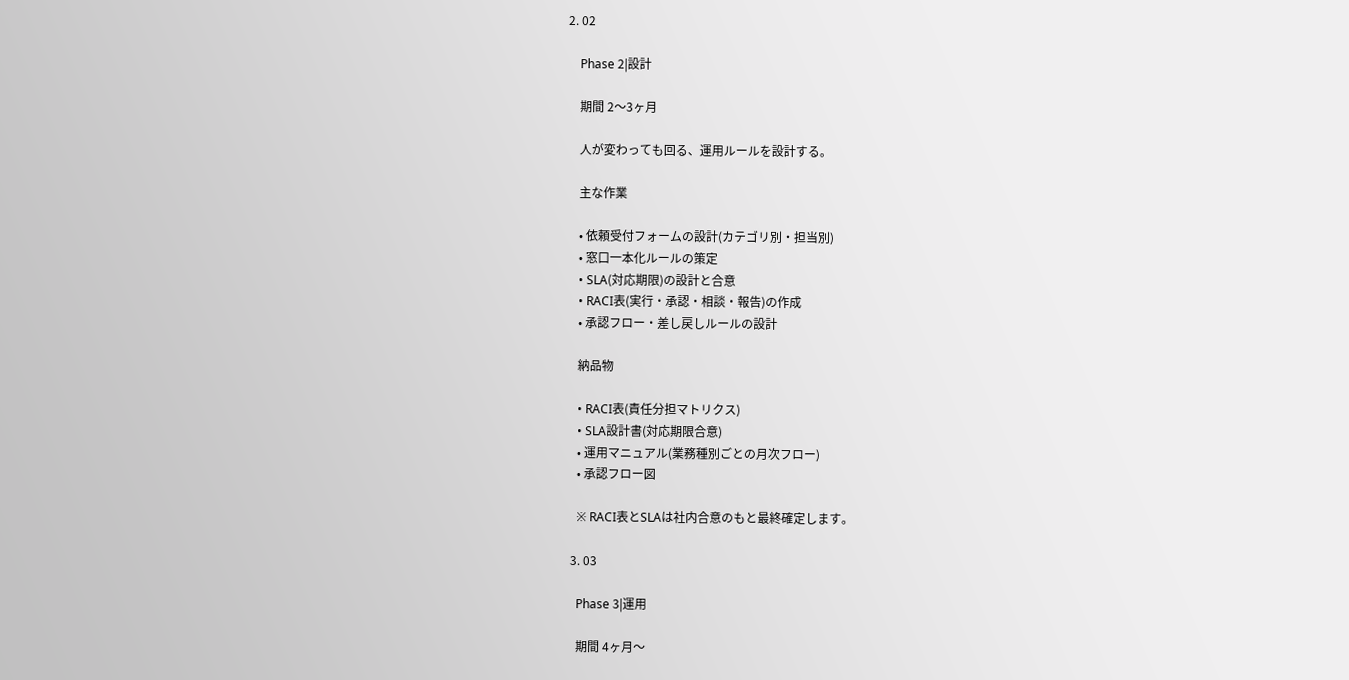2. 02

    Phase 2|設計

    期間 2〜3ヶ月

    人が変わっても回る、運用ルールを設計する。

    主な作業

    • 依頼受付フォームの設計(カテゴリ別・担当別)
    • 窓口一本化ルールの策定
    • SLA(対応期限)の設計と合意
    • RACI表(実行・承認・相談・報告)の作成
    • 承認フロー・差し戻しルールの設計

    納品物

    • RACI表(責任分担マトリクス)
    • SLA設計書(対応期限合意)
    • 運用マニュアル(業務種別ごとの月次フロー)
    • 承認フロー図

    ※ RACI表とSLAは社内合意のもと最終確定します。

  3. 03

    Phase 3|運用

    期間 4ヶ月〜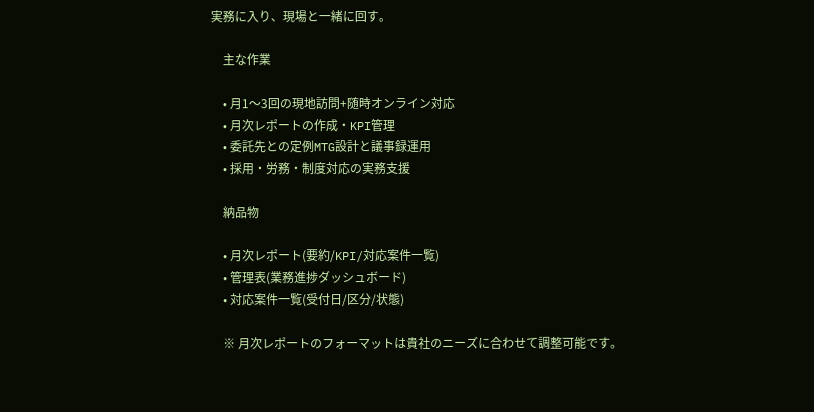実務に入り、現場と一緒に回す。

    主な作業

    • 月1〜3回の現地訪問+随時オンライン対応
    • 月次レポートの作成・KPI管理
    • 委託先との定例MTG設計と議事録運用
    • 採用・労務・制度対応の実務支援

    納品物

    • 月次レポート(要約/KPI/対応案件一覧)
    • 管理表(業務進捗ダッシュボード)
    • 対応案件一覧(受付日/区分/状態)

    ※ 月次レポートのフォーマットは貴社のニーズに合わせて調整可能です。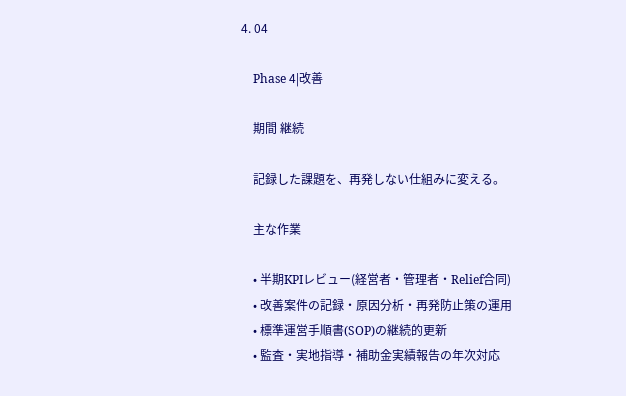4. 04

    Phase 4|改善

    期間 継続

    記録した課題を、再発しない仕組みに変える。

    主な作業

    • 半期KPIレビュー(経営者・管理者・Relief合同)
    • 改善案件の記録・原因分析・再発防止策の運用
    • 標準運営手順書(SOP)の継続的更新
    • 監査・実地指導・補助金実績報告の年次対応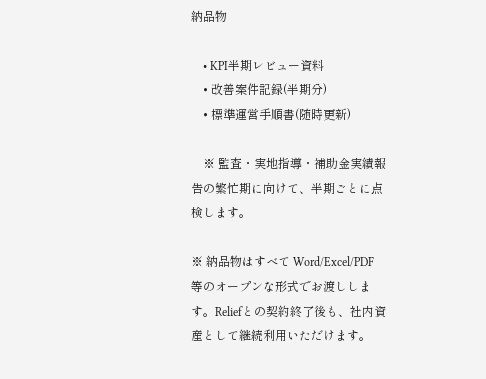納品物

    • KPI半期レビュー資料
    • 改善案件記録(半期分)
    • 標準運営手順書(随時更新)

    ※ 監査・実地指導・補助金実績報告の繁忙期に向けて、半期ごとに点検します。

※ 納品物はすべて Word/Excel/PDF 等のオープンな形式でお渡しします。Reliefとの契約終了後も、社内資産として継続利用いただけます。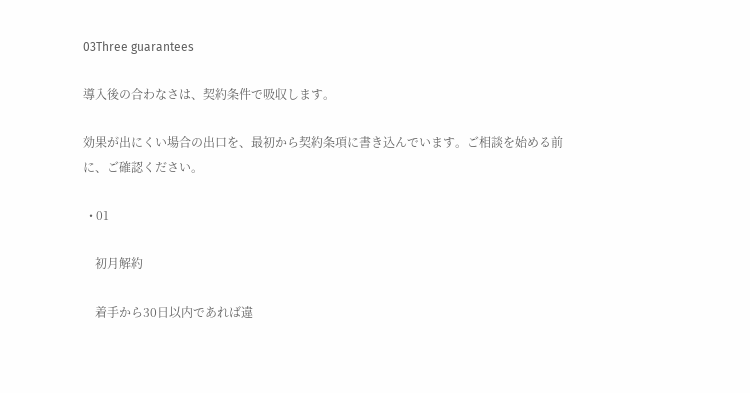03Three guarantees

導入後の合わなさは、契約条件で吸収します。

効果が出にくい場合の出口を、最初から契約条項に書き込んでいます。ご相談を始める前に、ご確認ください。

  • 01

    初月解約

    着手から30日以内であれば違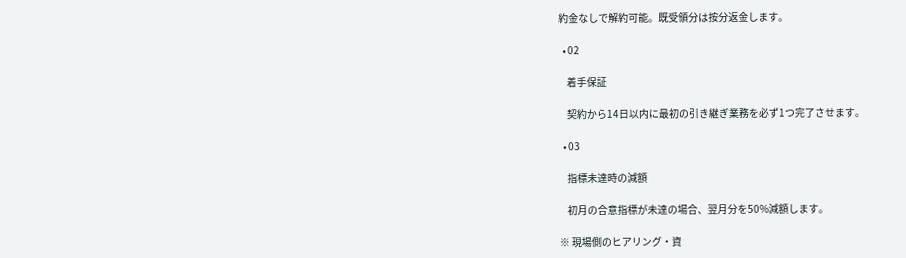約金なしで解約可能。既受領分は按分返金します。

  • 02

    着手保証

    契約から14日以内に最初の引き継ぎ業務を必ず1つ完了させます。

  • 03

    指標未達時の減額

    初月の合意指標が未達の場合、翌月分を50%減額します。

※ 現場側のヒアリング・資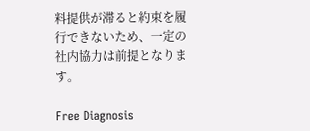料提供が滞ると約束を履行できないため、一定の社内協力は前提となります。

Free Diagnosis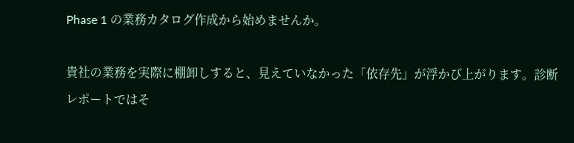Phase 1 の業務カタログ作成から始めませんか。

貴社の業務を実際に棚卸しすると、見えていなかった「依存先」が浮かび上がります。診断レポートではそ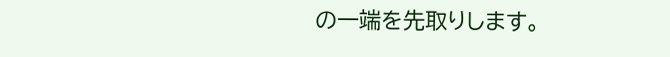の一端を先取りします。